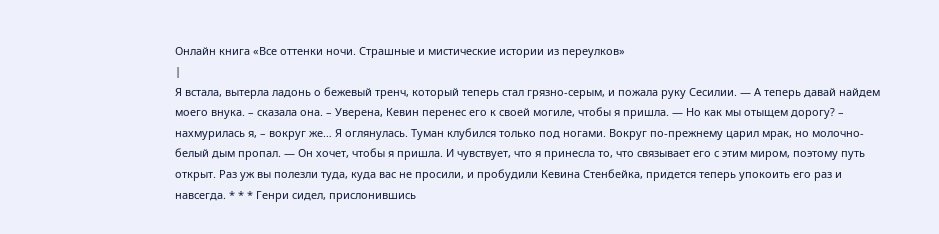Онлайн книга «Все оттенки ночи. Страшные и мистические истории из переулков»
|
Я встала, вытерла ладонь о бежевый тренч, который теперь стал грязно-серым, и пожала руку Сесилии. — А теперь давай найдем моего внука. – сказала она. – Уверена, Кевин перенес его к своей могиле, чтобы я пришла. — Но как мы отыщем дорогу? – нахмурилась я, – вокруг же… Я оглянулась. Туман клубился только под ногами. Вокруг по-прежнему царил мрак, но молочно-белый дым пропал. — Он хочет, чтобы я пришла. И чувствует, что я принесла то, что связывает его с этим миром, поэтому путь открыт. Раз уж вы полезли туда, куда вас не просили, и пробудили Кевина Стенбейка, придется теперь упокоить его раз и навсегда. * * * Генри сидел, прислонившись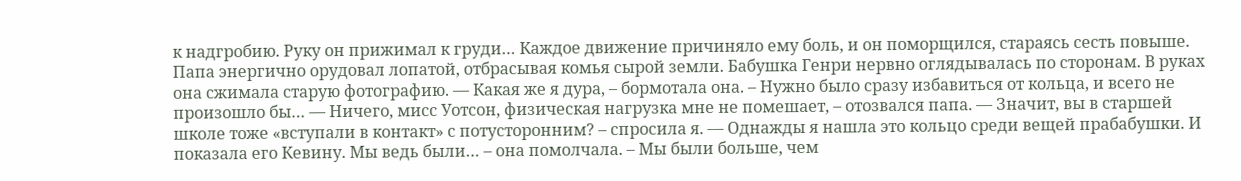к надгробию. Руку он прижимал к груди… Каждое движение причиняло ему боль, и он поморщился, стараясь сесть повыше. Папа энергично орудовал лопатой, отбрасывая комья сырой земли. Бабушка Генри нервно оглядывалась по сторонам. В руках она сжимала старую фотографию. — Какая же я дура, – бормотала она. – Нужно было сразу избавиться от кольца, и всего не произошло бы… — Ничего, мисс Уотсон, физическая нагрузка мне не помешает, – отозвался папа. — Значит, вы в старшей школе тоже «вступали в контакт» с потусторонним? – спросила я. — Однажды я нашла это кольцо среди вещей прабабушки. И показала его Кевину. Мы ведь были… – она помолчала. – Мы были больше, чем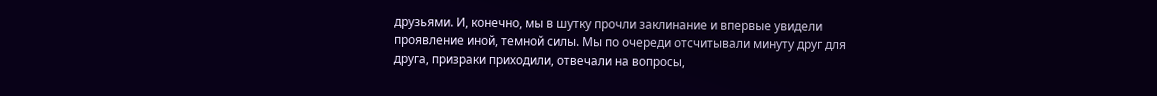друзьями. И, конечно, мы в шутку прочли заклинание и впервые увидели проявление иной, темной силы. Мы по очереди отсчитывали минуту друг для друга, призраки приходили, отвечали на вопросы,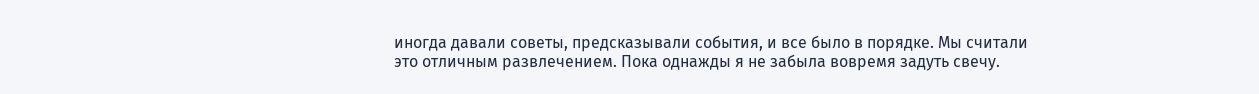иногда давали советы, предсказывали события, и все было в порядке. Мы считали это отличным развлечением. Пока однажды я не забыла вовремя задуть свечу.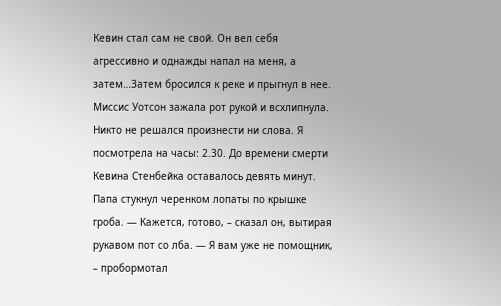Кевин стал сам не свой. Он вел себя агрессивно и однажды напал на меня, а затем…Затем бросился к реке и прыгнул в нее. Миссис Уотсон зажала рот рукой и всхлипнула. Никто не решался произнести ни слова. Я посмотрела на часы: 2.30. До времени смерти Кевина Стенбейка оставалось девять минут. Папа стукнул черенком лопаты по крышке гроба. — Кажется, готово, – сказал он, вытирая рукавом пот со лба. — Я вам уже не помощник, – пробормотал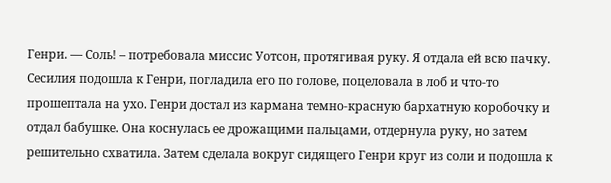Генри. — Соль! – потребовала миссис Уотсон, протягивая руку. Я отдала ей всю пачку. Сесилия подошла к Генри, погладила его по голове, поцеловала в лоб и что-то прошептала на ухо. Генри достал из кармана темно-красную бархатную коробочку и отдал бабушке. Она коснулась ее дрожащими пальцами, отдернула руку, но затем решительно схватила. Затем сделала вокруг сидящего Генри круг из соли и подошла к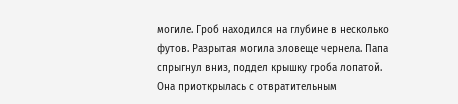могиле. Гроб находился на глубине в несколько футов. Разрытая могила зловеще чернела. Папа спрыгнул вниз, поддел крышку гроба лопатой. Она приоткрылась с отвратительным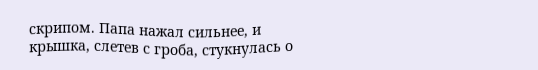скрипом. Папа нажал сильнее, и крышка, слетев с гроба, стукнулась о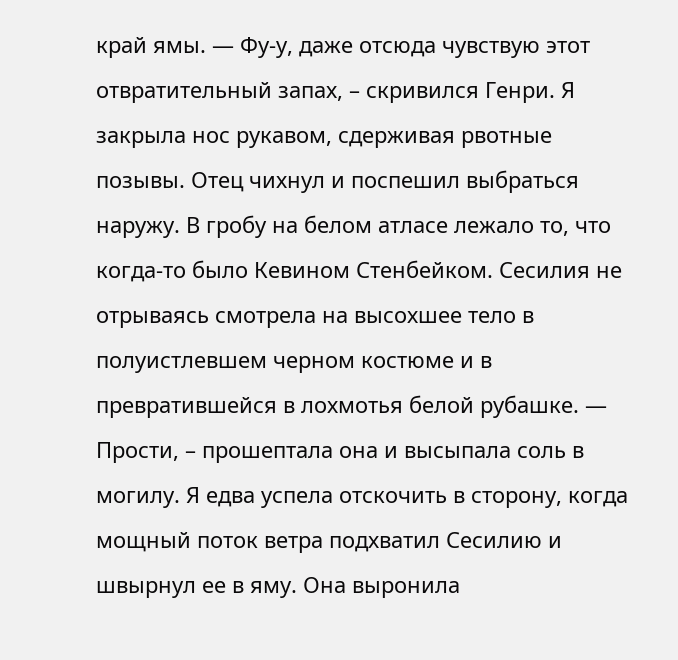край ямы. — Фу-у, даже отсюда чувствую этот отвратительный запах, – скривился Генри. Я закрыла нос рукавом, сдерживая рвотные позывы. Отец чихнул и поспешил выбраться наружу. В гробу на белом атласе лежало то, что когда-то было Кевином Стенбейком. Сесилия не отрываясь смотрела на высохшее тело в полуистлевшем черном костюме и в превратившейся в лохмотья белой рубашке. — Прости, – прошептала она и высыпала соль в могилу. Я едва успела отскочить в сторону, когда мощный поток ветра подхватил Сесилию и швырнул ее в яму. Она выронила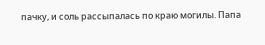пачку, и соль рассыпалась по краю могилы. Папа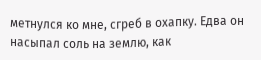метнулся ко мне, сгреб в охапку. Едва он насыпал соль на землю, как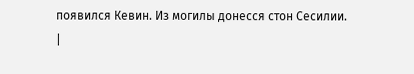появился Кевин. Из могилы донесся стон Сесилии. |